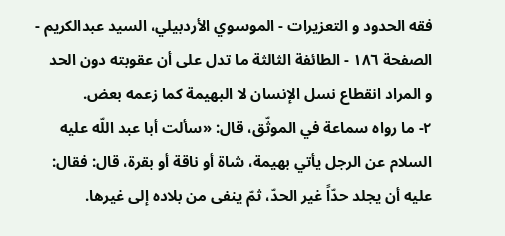فقه الحدود و التعزيرات - الموسوي الأردبيلي، السيد عبدالكريم - الصفحة ١٨٦ - الطائفة الثالثة ما تدل على أن عقوبته دون الحد
و المراد انقطاع نسل الإنسان لا البهيمة كما زعمه بعض.
٢- ما رواه سماعة في الموثّق، قال: «سألت أبا عبد اللّه عليه السلام عن الرجل يأتي بهيمة، شاة أو ناقة أو بقرة، قال: فقال: عليه أن يجلد حدّاً غير الحدّ، ثمّ ينفى من بلاده إلى غيرها.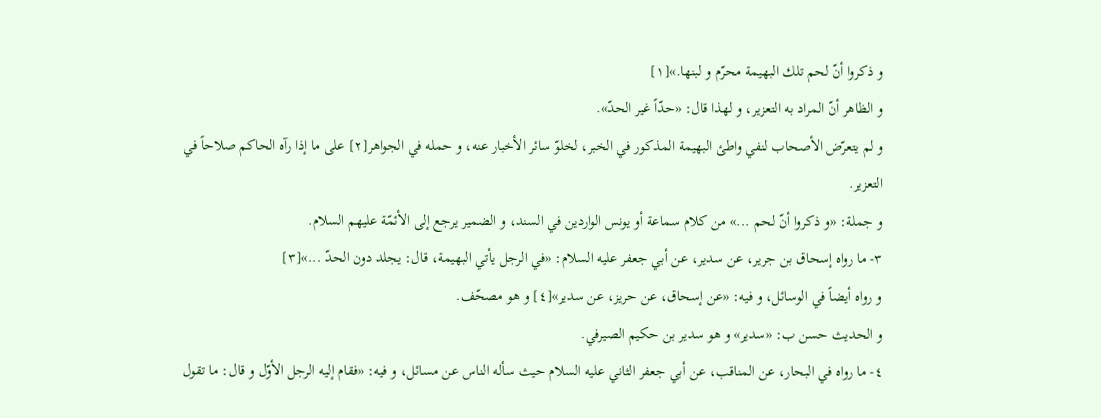و ذكروا أنّ لحم تلك البهيمة محرّم و لبنها.»[١]
و الظاهر أنّ المراد به التعزير، و لهذا قال: «حدّاً غير الحدّ».
و لم يتعرّض الأصحاب لنفي واطئ البهيمة المذكور في الخبر، لخلوّ سائر الأخبار عنه، و حمله في الجواهر[٢] على ما إذا رآه الحاكم صلاحاً في التعزير.
و جملة: «و ذكروا أنّ لحم ...» من كلام سماعة أو يونس الواردين في السند، و الضمير يرجع إلى الأئمّة عليهم السلام.
٣- ما رواه إسحاق بن جرير، عن سدير، عن أبي جعفر عليه السلام: «في الرجل يأتي البهيمة، قال: يجلد دون الحدّ ...»[٣]
و رواه أيضاً في الوسائل، و فيه: «عن إسحاق، عن حريز، عن سدير»[٤] و هو مصحّف.
و الحديث حسن ب: «سدير» و هو سدير بن حكيم الصيرفي.
٤- ما رواه في البحار، عن المناقب، عن أبي جعفر الثاني عليه السلام حيث سأله الناس عن مسائل، و فيه: «فقام إليه الرجل الأوّل و قال: ما تقول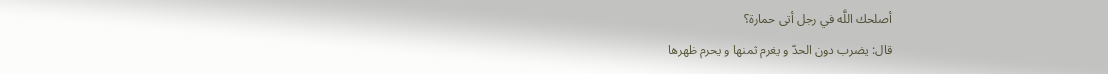أصلحك اللَّه في رجل أتى حمارة؟
قال: يضرب دون الحدّ و يغرم ثمنها و يحرم ظهرها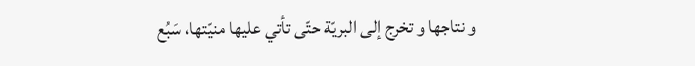و نتاجها و تخرج إلى البريّة حتّى تأتي عليها منيّتها، سَبُع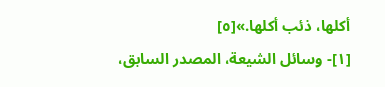أكلها، ذئب أكلها.»[٥]
[١]- وسائل الشيعة، المصدر السابق،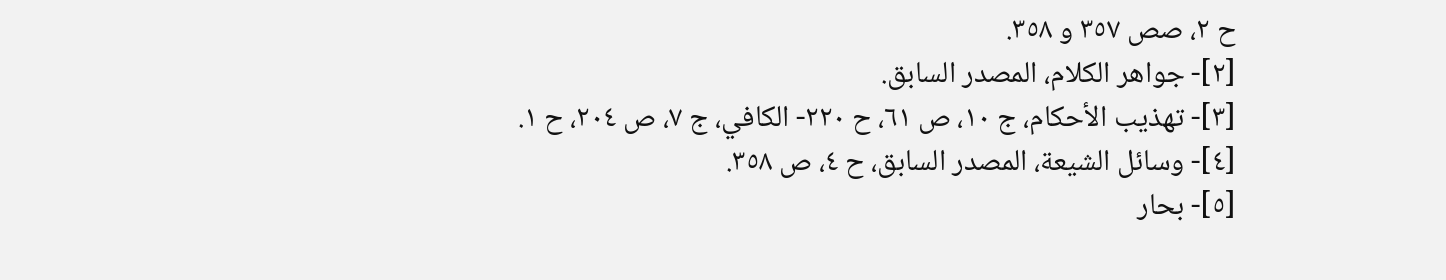ح ٢، صص ٣٥٧ و ٣٥٨.
[٢]- جواهر الكلام، المصدر السابق.
[٣]- تهذيب الأحكام، ج ١٠، ص ٦١، ح ٢٢٠- الكافي، ج ٧، ص ٢٠٤، ح ١.
[٤]- وسائل الشيعة، المصدر السابق، ح ٤، ص ٣٥٨.
[٥]- بحار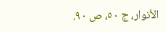الأنوار، ج ٥٠، ص ٩٠.